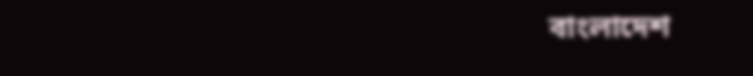বাংলাদেশ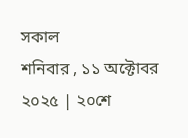সকাল
শনিবার , ১১ অক্টোবর ২০২৫ | ২০শে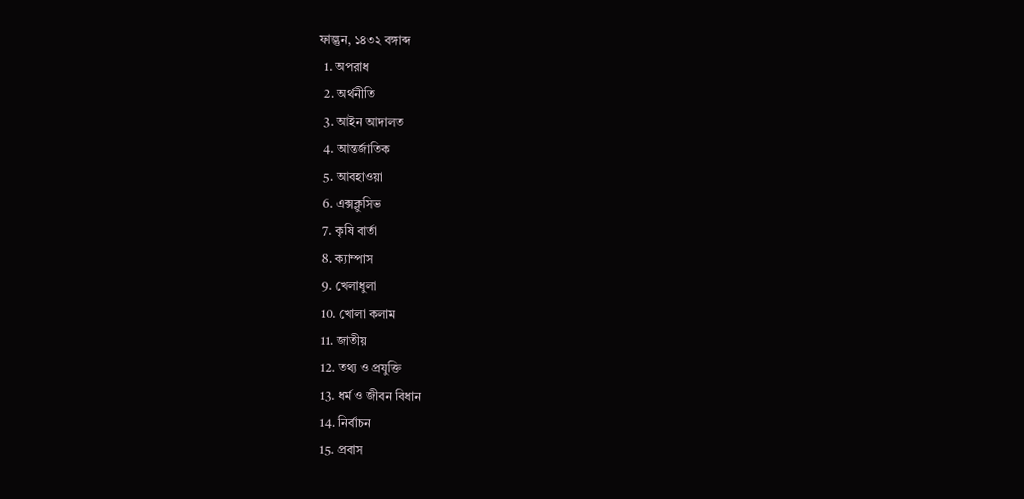ফাল্গুন, ১৪৩২ বঙ্গাব্দ
  1. অপরাধ
  2. অর্থনীতি
  3. আইন আদালত
  4. আন্তর্জাতিক
  5. আবহাওয়া
  6. এক্সক্লুসিভ
  7. কৃষি বার্তা
  8. ক্যাম্পাস
  9. খেলাধুলা
  10. খোলা কলাম
  11. জাতীয়
  12. তথ্য ও প্রযুক্তি
  13. ধর্ম ও জীবন বিধান
  14. নির্বাচন
  15. প্রবাস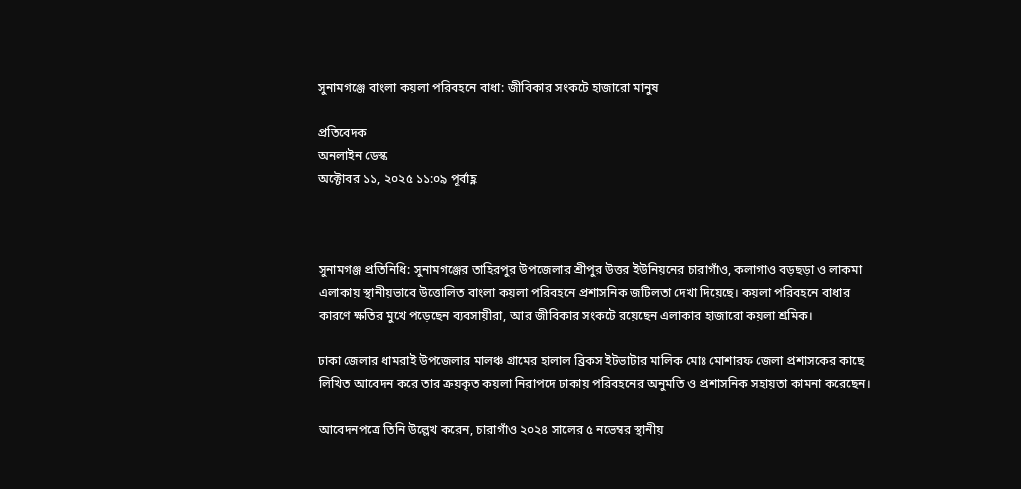সুনামগঞ্জে বাংলা কয়লা পরিবহনে বাধা: জীবিকার সংকটে হাজারো মানুষ

প্রতিবেদক
অনলাইন ডেস্ক
অক্টোবর ১১, ২০২৫ ১১:০৯ পূর্বাহ্ণ



সুনামগঞ্জ প্রতিনিধি: সুনামগঞ্জের তাহিরপুর উপজেলার শ্রীপুর উত্তর ইউনিয়নের চারাগাঁও, কলাগাও বড়ছড়া ও লাকমা এলাকায় স্থানীয়ভাবে উত্তোলিত বাংলা কয়লা পরিবহনে প্রশাসনিক জটিলতা দেখা দিয়েছে। কয়লা পরিবহনে বাধার কারণে ক্ষতির মুখে পড়েছেন ব্যবসায়ীরা, আর জীবিকার সংকটে রয়েছেন এলাকার হাজারো কয়লা শ্রমিক।

ঢাকা জেলার ধামরাই উপজেলার মালঞ্চ গ্রামের হালাল ব্রিকস ইটভাটার মালিক মোঃ মোশারফ জেলা প্রশাসকের কাছে লিখিত আবেদন করে তার ক্রয়কৃত কয়লা নিরাপদে ঢাকায় পরিবহনের অনুমতি ও প্রশাসনিক সহায়তা কামনা করেছেন।

আবেদনপত্রে তিনি উল্লেখ করেন, চারাগাঁও ২০২৪ সালের ৫ নভেম্বর স্থানীয়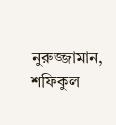নুরুজ্জামান, শফিকুল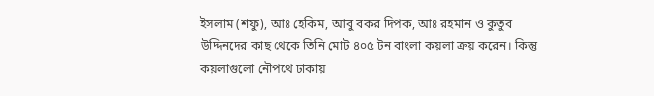ইসলাম (শফু), আঃ হেকিম, আবু বকর দিপক, আঃ রহমান ও কুতুব উদ্দিনদের কাছ থেকে তিনি মোট ৪০৫ টন বাংলা কয়লা ক্রয় করেন। কিন্তু কয়লাগুলো নৌপথে ঢাকায়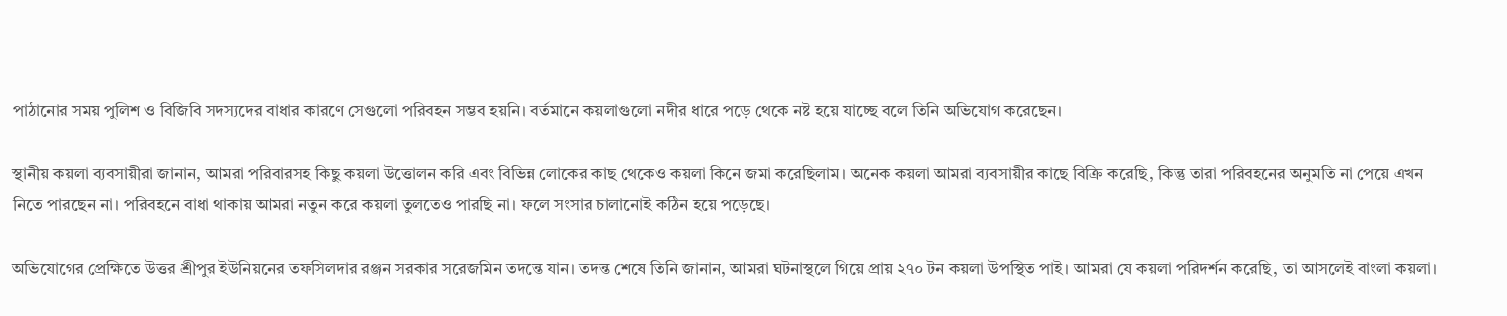পাঠানোর সময় পুলিশ ও বিজিবি সদস্যদের বাধার কারণে সেগুলো পরিবহন সম্ভব হয়নি। বর্তমানে কয়লাগুলো নদীর ধারে পড়ে থেকে নষ্ট হয়ে যাচ্ছে বলে তিনি অভিযোগ করেছেন।

স্থানীয় কয়লা ব্যবসায়ীরা জানান, আমরা পরিবারসহ কিছু কয়লা উত্তোলন করি এবং বিভিন্ন লোকের কাছ থেকেও কয়লা কিনে জমা করেছিলাম। অনেক কয়লা আমরা ব্যবসায়ীর কাছে বিক্রি করেছি, কিন্তু তারা পরিবহনের অনুমতি না পেয়ে এখন নিতে পারছেন না। পরিবহনে বাধা থাকায় আমরা নতুন করে কয়লা তুলতেও পারছি না। ফলে সংসার চালানোই কঠিন হয়ে পড়েছে।

অভিযোগের প্রেক্ষিতে উত্তর শ্রীপুর ইউনিয়নের তফসিলদার রঞ্জন সরকার সরেজমিন তদন্তে যান। তদন্ত শেষে তিনি জানান, আমরা ঘটনাস্থলে গিয়ে প্রায় ২৭০ টন কয়লা উপস্থিত পাই। আমরা যে কয়লা পরিদর্শন করেছি, তা আসলেই বাংলা কয়লা।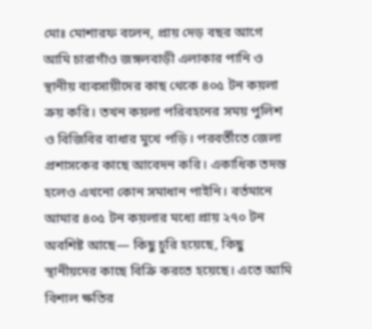মোঃ মোশারফ বলেন, প্রায় দেড় বছর আগে আমি চারাগাঁও জঙ্গলবাড়ী এলাকার পানি ও স্থানীয় ব্যবসায়ীদের কাছ থেকে ৪০৫ টন কয়লা ক্রয় করি। তখন কয়লা পরিবহনের সময় পুলিশ ও বিজিবির বাধার মুখে পড়ি। পরবর্তীতে জেলা প্রশাসকের কাছে আবেদন করি। একাধিক তদন্ত হলেও এখনো কোন সমাধান পাইনি। বর্তমানে আমার ৪০৫ টন কয়লার মধ্যে প্রায় ২৭০ টন অবশিষ্ট আছে— কিছু চুরি হয়েছে, কিছু স্থানীয়দের কাছে বিক্রি করতে হয়েছে। এতে আমি বিশাল ক্ষতির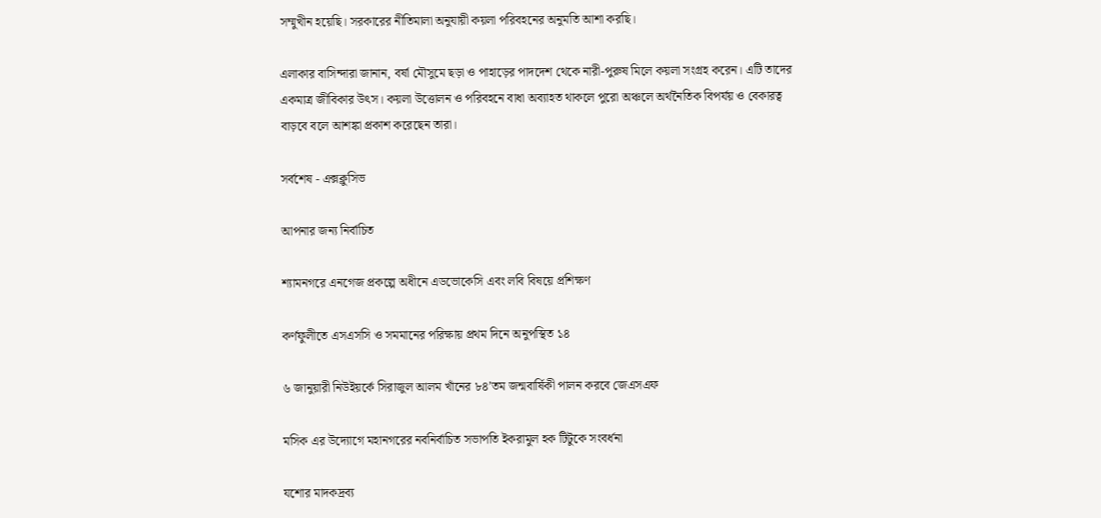সম্মুখীন হয়েছি। সরকারের নীতিমালা অনুযায়ী কয়লা পরিবহনের অনুমতি আশা করছি।

এলাকার বাসিন্দারা জানান, বর্ষা মৌসুমে ছড়া ও পাহাড়ের পাদদেশ থেকে নারী-পুরুষ মিলে কয়লা সংগ্রহ করেন। এটি তাদের একমাত্র জীবিকার উৎস। কয়লা উত্তোলন ও পরিবহনে বাধা অব্যাহত থাকলে পুরো অঞ্চলে অর্থনৈতিক বিপর্যয় ও বেকারত্ব বাড়বে বলে আশঙ্কা প্রকাশ করেছেন তারা।

সর্বশেষ - এক্সক্লুসিভ

আপনার জন্য নির্বাচিত

শ্যামনগরে এনগেজ প্রকল্পে অধীনে এডভোকেসি এবং লবি বিষয়ে প্রশিক্ষণ

কর্ণফুলীতে এসএসসি ও সমমানের পরিক্ষায় প্রথম দিনে অনুপস্থিত ১৪

৬ জানুয়ারী নিউইয়র্কে সিরাজুল আলম খাঁনের ৮৪’তম জন্মবার্ষিকী পালন করবে জেএসএফ

মসিক এর উদ্যোগে মহানগরের নবনির্বাচিত সভাপতি ইকরামুল হক টিটুকে সংবর্ধনা

যশোর মাদকদ্রব্য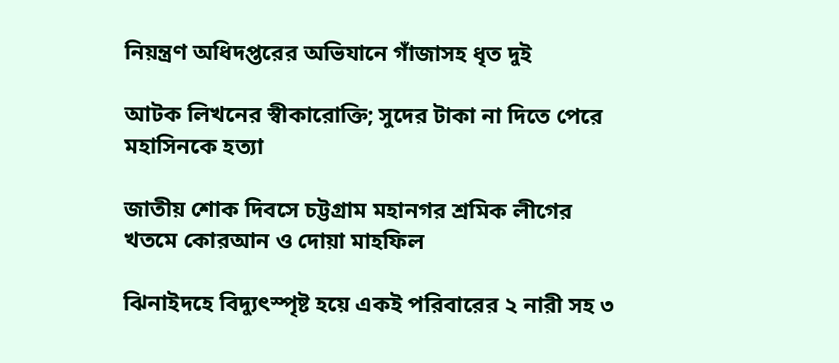নিয়ন্ত্রণ অধিদপ্তরের অভিযানে গাঁজাসহ ধৃত দুই

আটক লিখনের স্বীকারোক্তি; সুদের টাকা না দিতে পেরে মহাসিনকে হত্যা

জাতীয় শোক দিবসে চট্টগ্রাম মহানগর শ্রমিক লীগের খতমে কোরআন ও দোয়া মাহফিল

ঝিনাইদহে বিদ্যুৎস্পৃষ্ট হয়ে একই পরিবারের ২ নারী সহ ৩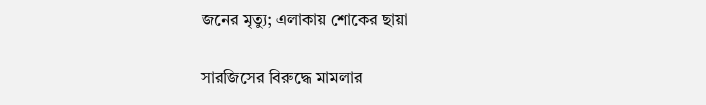জনের মৃত্যু; এলাকায় শোকের ছায়া

সারজিসের বিরুদ্ধে মামলার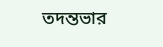তদন্তভার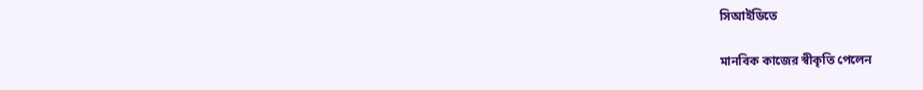সিআইডিতে

মানবিক কাজের স্বীকৃতি পেলেন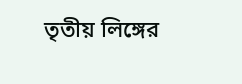তৃতীয় লিঙ্গের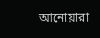আনোয়ারা